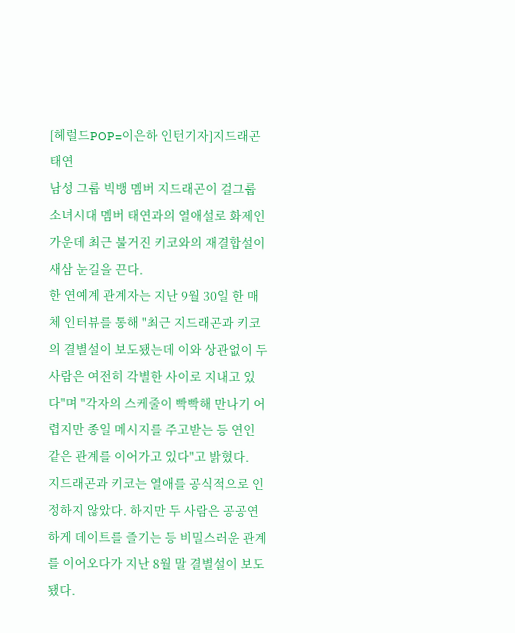[헤럴드POP=이은하 인턴기자]지드래곤 태연
남성 그룹 빅뱅 멤버 지드래곤이 걸그룹 소녀시대 멤버 태연과의 열애설로 화제인 가운데 최근 불거진 키코와의 재결합설이 새삼 눈길을 끈다.
한 연예계 관계자는 지난 9월 30일 한 매체 인터뷰를 통해 "최근 지드래곤과 키코의 결별설이 보도됐는데 이와 상관없이 두 사람은 여전히 각별한 사이로 지내고 있다"며 "각자의 스케줄이 빡빡해 만나기 어렵지만 종일 메시지를 주고받는 등 연인 같은 관계를 이어가고 있다"고 밝혔다.
지드래곤과 키코는 열애를 공식적으로 인정하지 않았다. 하지만 두 사람은 공공연하게 데이트를 즐기는 등 비밀스러운 관계를 이어오다가 지난 8월 말 결별설이 보도됐다.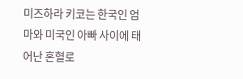미즈하라 키코는 한국인 엄마와 미국인 아빠 사이에 태어난 혼혈로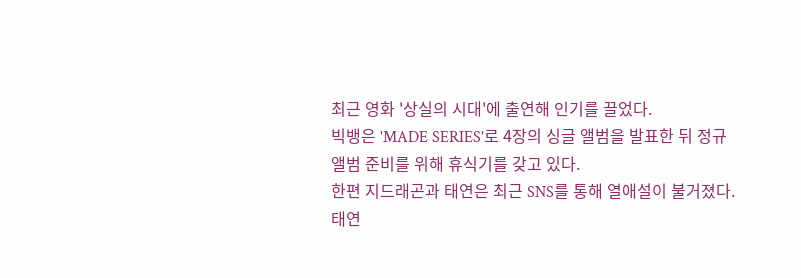최근 영화 '상실의 시대'에 출연해 인기를 끌었다.
빅뱅은 'MADE SERIES'로 4장의 싱글 앨범을 발표한 뒤 정규 앨범 준비를 위해 휴식기를 갖고 있다.
한편 지드래곤과 태연은 최근 SNS를 통해 열애설이 불거졌다. 태연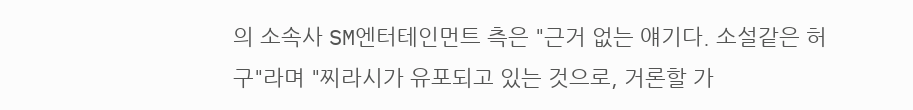의 소속사 SM엔터테인먼트 측은 "근거 없는 얘기다. 소설같은 허구"라며 "찌라시가 유포되고 있는 것으로, 거론할 가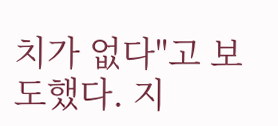치가 없다"고 보도했다. 지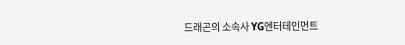드래곤의 소속사 YG엔터테인먼트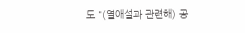도 "(열애설과 관련해) 공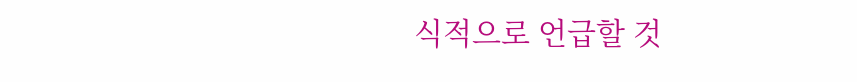식적으로 언급할 것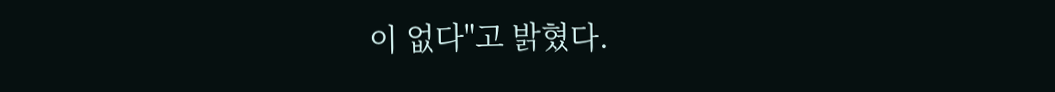이 없다"고 밝혔다.